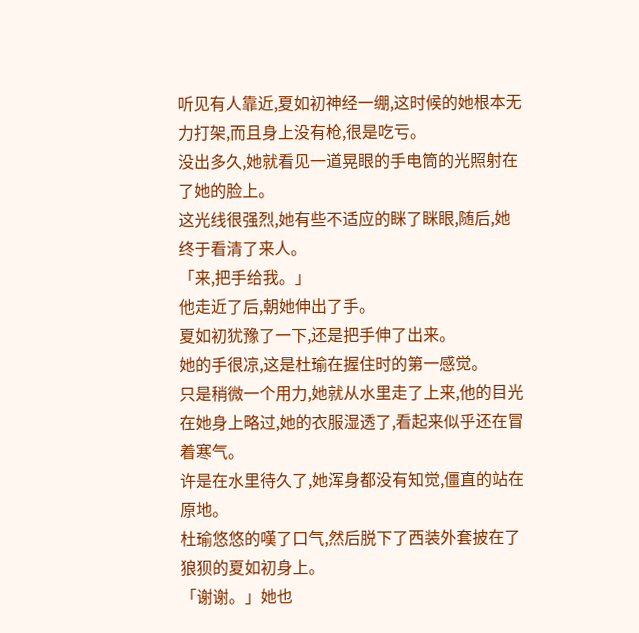听见有人靠近,夏如初神经一绷,这时候的她根本无力打架,而且身上没有枪,很是吃亏。
没出多久,她就看见一道晃眼的手电筒的光照射在了她的脸上。
这光线很强烈,她有些不适应的眯了眯眼,随后,她终于看清了来人。
「来,把手给我。」
他走近了后,朝她伸出了手。
夏如初犹豫了一下,还是把手伸了出来。
她的手很凉,这是杜瑜在握住时的第一感觉。
只是稍微一个用力,她就从水里走了上来,他的目光在她身上略过,她的衣服湿透了,看起来似乎还在冒着寒气。
许是在水里待久了,她浑身都没有知觉,僵直的站在原地。
杜瑜悠悠的嘆了口气,然后脱下了西装外套披在了狼狈的夏如初身上。
「谢谢。」她也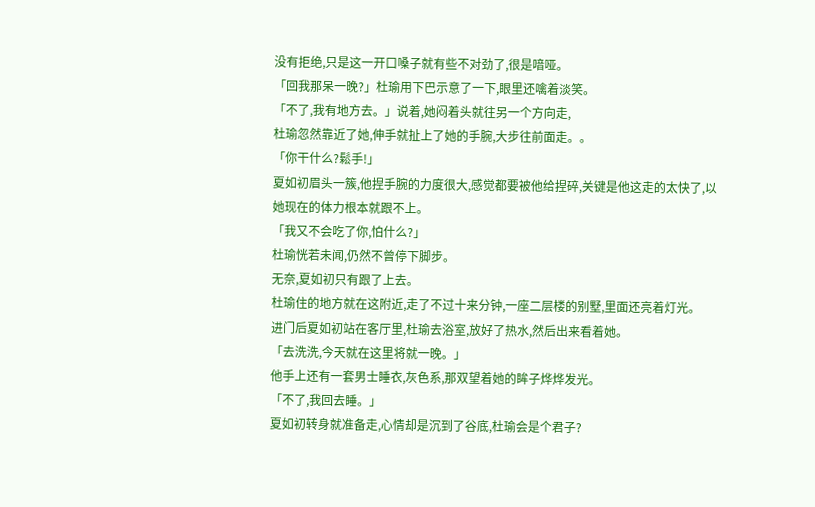没有拒绝,只是这一开口嗓子就有些不对劲了,很是喑哑。
「回我那呆一晚?」杜瑜用下巴示意了一下,眼里还噙着淡笑。
「不了,我有地方去。」说着,她闷着头就往另一个方向走,
杜瑜忽然靠近了她,伸手就扯上了她的手腕,大步往前面走。。
「你干什么?鬆手!」
夏如初眉头一簇,他捏手腕的力度很大,感觉都要被他给捏碎,关键是他这走的太快了,以她现在的体力根本就跟不上。
「我又不会吃了你,怕什么?」
杜瑜恍若未闻,仍然不曾停下脚步。
无奈,夏如初只有跟了上去。
杜瑜住的地方就在这附近,走了不过十来分钟,一座二层楼的别墅,里面还亮着灯光。
进门后夏如初站在客厅里,杜瑜去浴室,放好了热水,然后出来看着她。
「去洗洗,今天就在这里将就一晚。」
他手上还有一套男士睡衣,灰色系,那双望着她的眸子烨烨发光。
「不了,我回去睡。」
夏如初转身就准备走,心情却是沉到了谷底,杜瑜会是个君子?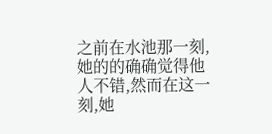之前在水池那一刻,她的的确确觉得他人不错,然而在这一刻,她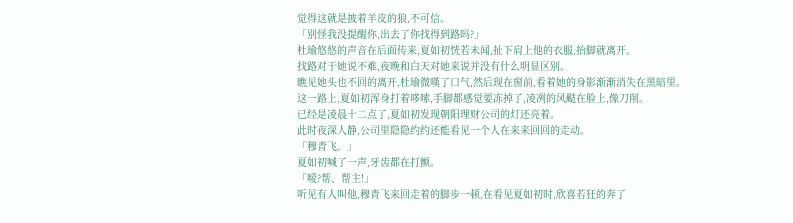觉得这就是披着羊皮的狼,不可信。
「别怪我没提醒你,出去了你找得到路吗?」
杜瑜悠悠的声音在后面传来,夏如初恍若未闻,扯下肩上他的衣服,抬脚就离开。
找路对于她说不难,夜晚和白天对她来说并没有什么明显区别。
瞧见她头也不回的离开,杜瑜微嘆了口气,然后现在窗前,看着她的身影渐渐消失在黑暗里。
这一路上,夏如初浑身打着哆嗦,手脚都感觉要冻掉了,凌冽的风颳在脸上,像刀削。
已经是凌晨十二点了,夏如初发现朝阳理财公司的灯还亮着。
此时夜深人静,公司里隐隐约约还能看见一个人在来来回回的走动。
「穆青飞。」
夏如初喊了一声,牙齿都在打颤。
「嗳?帮、帮主!」
听见有人叫他,穆青飞来回走着的脚步一顿,在看见夏如初时,欣喜若狂的奔了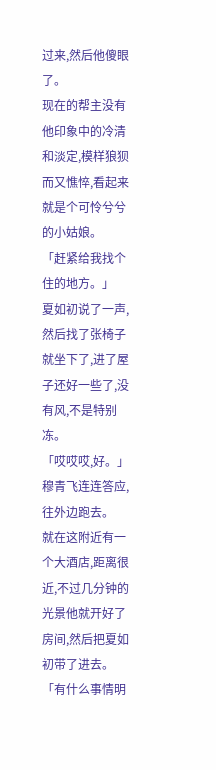过来,然后他傻眼了。
现在的帮主没有他印象中的冷清和淡定,模样狼狈而又憔悴,看起来就是个可怜兮兮的小姑娘。
「赶紧给我找个住的地方。」
夏如初说了一声,然后找了张椅子就坐下了,进了屋子还好一些了,没有风,不是特别冻。
「哎哎哎,好。」
穆青飞连连答应,往外边跑去。
就在这附近有一个大酒店,距离很近,不过几分钟的光景他就开好了房间,然后把夏如初带了进去。
「有什么事情明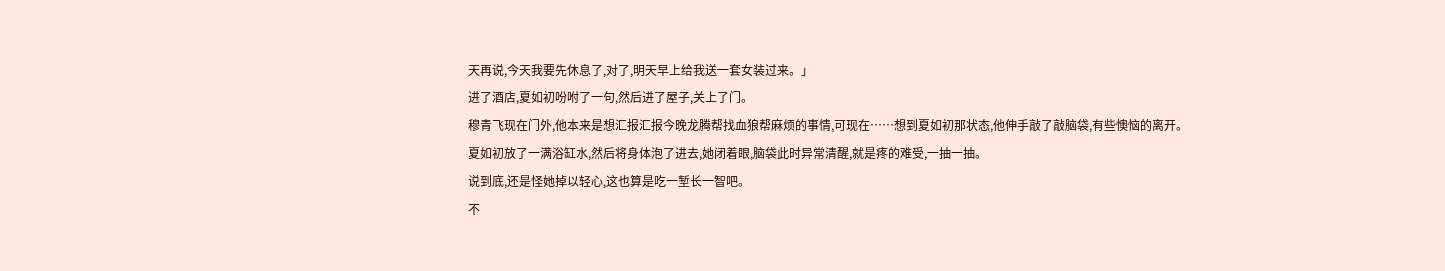天再说,今天我要先休息了,对了,明天早上给我送一套女装过来。」
进了酒店,夏如初吩咐了一句,然后进了屋子,关上了门。
穆青飞现在门外,他本来是想汇报汇报今晚龙腾帮找血狼帮麻烦的事情,可现在……想到夏如初那状态,他伸手敲了敲脑袋,有些懊恼的离开。
夏如初放了一满浴缸水,然后将身体泡了进去,她闭着眼,脑袋此时异常清醒,就是疼的难受,一抽一抽。
说到底,还是怪她掉以轻心,这也算是吃一堑长一智吧。
不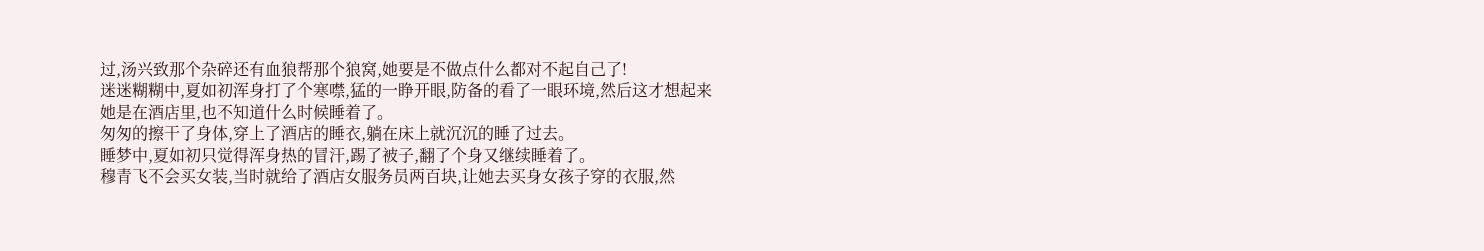过,汤兴致那个杂碎还有血狼帮那个狼窝,她要是不做点什么都对不起自己了!
迷迷糊糊中,夏如初浑身打了个寒噤,猛的一睁开眼,防备的看了一眼环境,然后这才想起来她是在酒店里,也不知道什么时候睡着了。
匆匆的擦干了身体,穿上了酒店的睡衣,躺在床上就沉沉的睡了过去。
睡梦中,夏如初只觉得浑身热的冒汗,踢了被子,翻了个身又继续睡着了。
穆青飞不会买女装,当时就给了酒店女服务员两百块,让她去买身女孩子穿的衣服,然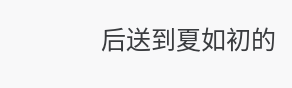后送到夏如初的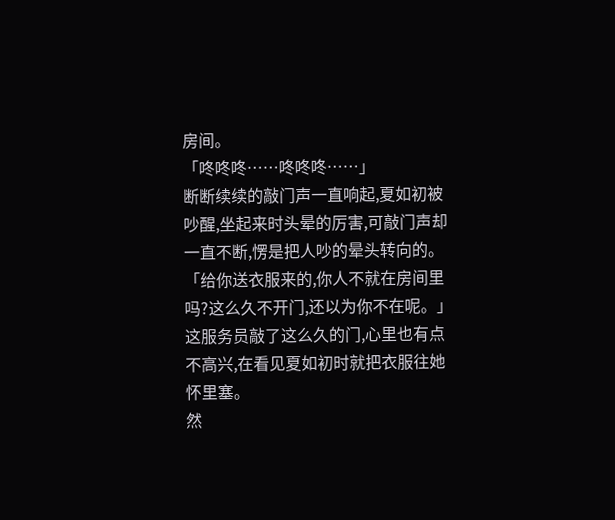房间。
「咚咚咚……咚咚咚……」
断断续续的敲门声一直响起,夏如初被吵醒,坐起来时头晕的厉害,可敲门声却一直不断,愣是把人吵的晕头转向的。
「给你送衣服来的,你人不就在房间里吗?这么久不开门,还以为你不在呢。」
这服务员敲了这么久的门,心里也有点不高兴,在看见夏如初时就把衣服往她怀里塞。
然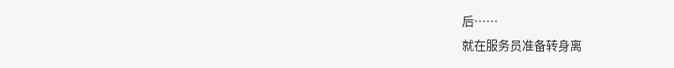后……
就在服务员准备转身离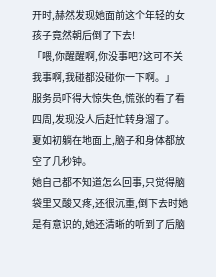开时,赫然发现她面前这个年轻的女孩子竟然朝后倒了下去!
「喂,你醒醒啊,你没事吧?这可不关我事啊,我碰都没碰你一下啊。」
服务员吓得大惊失色,慌张的看了看四周,发现没人后赶忙转身溜了。
夏如初躺在地面上,脑子和身体都放空了几秒钟。
她自己都不知道怎么回事,只觉得脑袋里又酸又疼,还很沉重,倒下去时她是有意识的,她还清晰的听到了后脑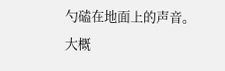勺磕在地面上的声音。
大概